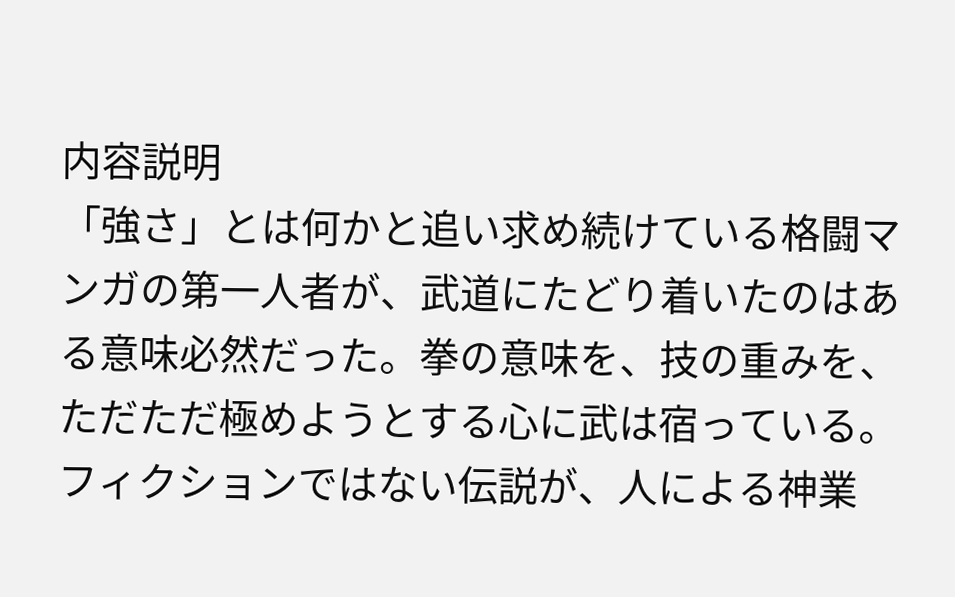内容説明
「強さ」とは何かと追い求め続けている格闘マンガの第一人者が、武道にたどり着いたのはある意味必然だった。拳の意味を、技の重みを、ただただ極めようとする心に武は宿っている。フィクションではない伝説が、人による神業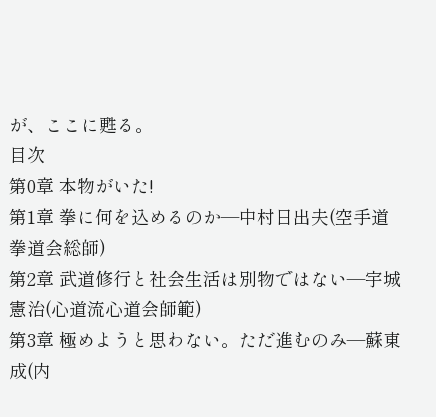が、ここに甦る。
目次
第0章 本物がいた!
第1章 拳に何を込めるのか―中村日出夫(空手道拳道会総師)
第2章 武道修行と社会生活は別物ではない―宇城憲治(心道流心道会師範)
第3章 極めようと思わない。ただ進むのみ―蘇東成(内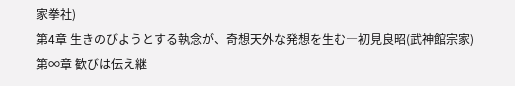家拳社)
第4章 生きのびようとする執念が、奇想天外な発想を生む―初見良昭(武神館宗家)
第∞章 歓びは伝え継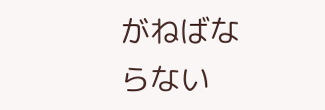がねばならない